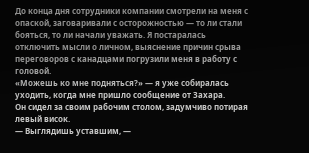До конца дня сотрудники компании смотрели на меня с опаской, заговаривали с осторожностью — то ли стали бояться, то ли начали уважать. Я постаралась отключить мысли о личном, выяснение причин срыва переговоров с канадцами погрузили меня в работу с головой.
«Можешь ко мне подняться?» — я уже собиралась уходить, когда мне пришло сообщение от Захара.
Он сидел за своим рабочим столом, задумчиво потирая левый висок.
— Выглядишь уставшим, —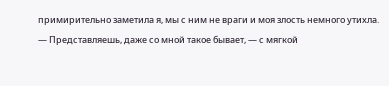примирительно заметила я, мы с ним не враги и моя злость немного утихла.
— Представляешь, даже со мной такое бывает, — с мягкой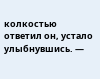колкостью ответил он, устало улыбнувшись. —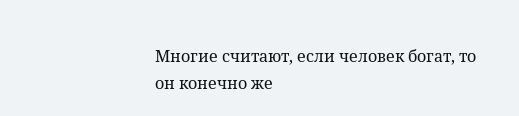Многие считают, если человек богат, то он конечно же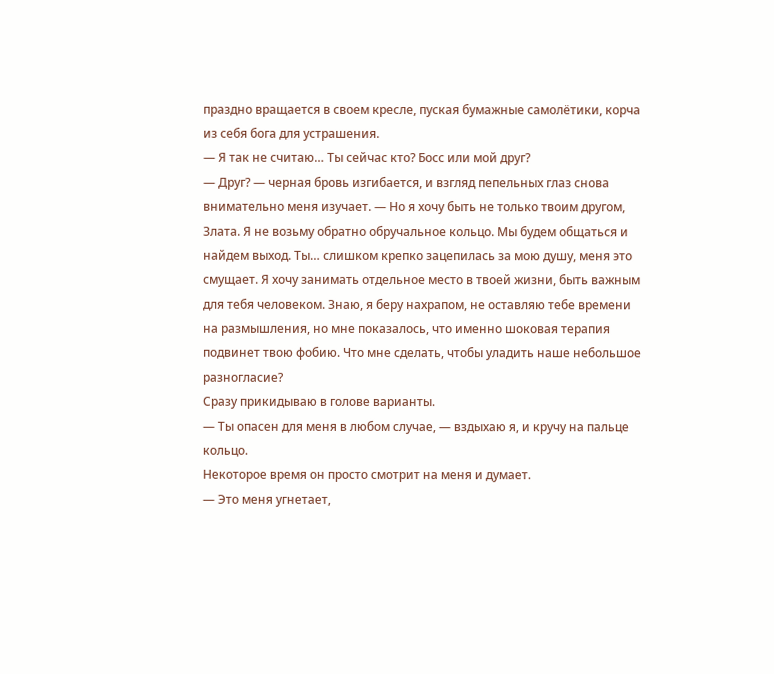праздно вращается в своем кресле, пуская бумажные самолётики, корча из себя бога для устрашения.
— Я так не считаю… Ты сейчас кто? Босс или мой друг?
— Друг? — черная бровь изгибается, и взгляд пепельных глаз снова внимательно меня изучает. — Но я хочу быть не только твоим другом, Злата. Я не возьму обратно обручальное кольцо. Мы будем общаться и найдем выход. Ты… слишком крепко зацепилась за мою душу, меня это смущает. Я хочу занимать отдельное место в твоей жизни, быть важным для тебя человеком. Знаю, я беру нахрапом, не оставляю тебе времени на размышления, но мне показалось, что именно шоковая терапия подвинет твою фобию. Что мне сделать, чтобы уладить наше небольшое разногласие?
Сразу прикидываю в голове варианты.
— Ты опасен для меня в любом случае, — вздыхаю я, и кручу на пальце кольцо.
Некоторое время он просто смотрит на меня и думает.
— Это меня угнетает,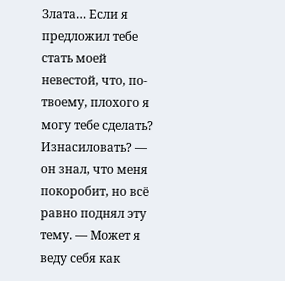Злата… Если я предложил тебе стать моей невестой, что, по-твоему, плохого я могу тебе сделать? Изнасиловать? — он знал, что меня покоробит, но всё равно поднял эту тему. — Может я веду себя как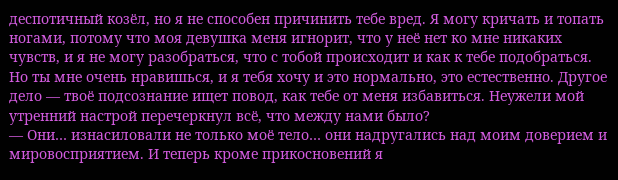деспотичный козёл, но я не способен причинить тебе вред. Я могу кричать и топать ногами, потому что моя девушка меня игнорит, что у неё нет ко мне никаких чувств, и я не могу разобраться, что с тобой происходит и как к тебе подобраться. Но ты мне очень нравишься, и я тебя хочу и это нормально, это естественно. Другое дело — твоё подсознание ищет повод, как тебе от меня избавиться. Неужели мой утренний настрой перечеркнул всё, что между нами было?
— Они… изнасиловали не только моё тело… они надругались над моим доверием и мировосприятием. И теперь кроме прикосновений я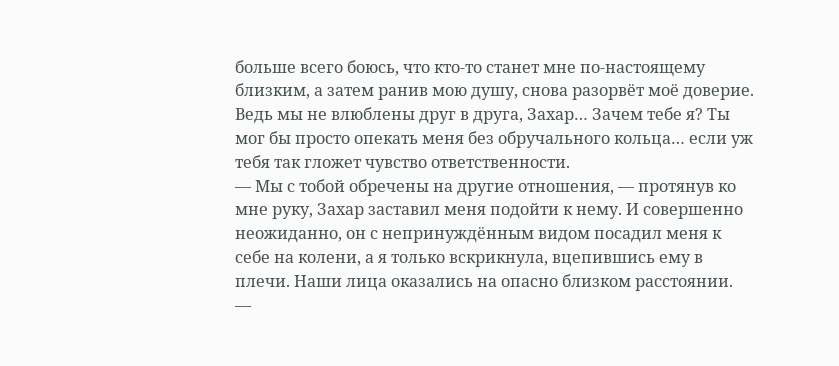больше всего боюсь, что кто-то станет мне по-настоящему близким, а затем ранив мою душу, снова разорвёт моё доверие. Ведь мы не влюблены друг в друга, Захар… Зачем тебе я? Ты мог бы просто опекать меня без обручального кольца… если уж тебя так гложет чувство ответственности.
— Мы с тобой обречены на другие отношения, — протянув ко мне руку, Захар заставил меня подойти к нему. И совершенно неожиданно, он с непринуждённым видом посадил меня к себе на колени, а я только вскрикнула, вцепившись ему в плечи. Наши лица оказались на опасно близком расстоянии.
—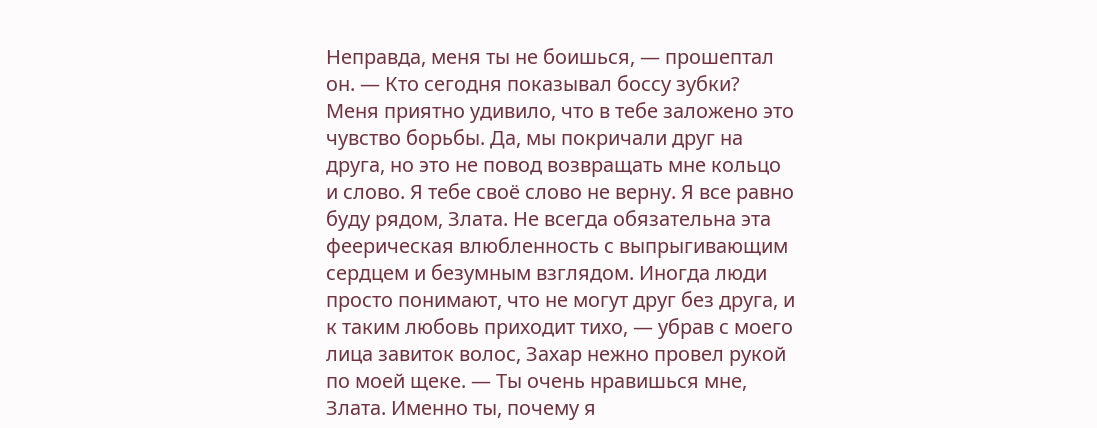Неправда, меня ты не боишься, — прошептал он. — Кто сегодня показывал боссу зубки? Меня приятно удивило, что в тебе заложено это чувство борьбы. Да, мы покричали друг на друга, но это не повод возвращать мне кольцо и слово. Я тебе своё слово не верну. Я все равно буду рядом, Злата. Не всегда обязательна эта феерическая влюбленность с выпрыгивающим сердцем и безумным взглядом. Иногда люди просто понимают, что не могут друг без друга, и к таким любовь приходит тихо, — убрав с моего лица завиток волос, Захар нежно провел рукой по моей щеке. — Ты очень нравишься мне, Злата. Именно ты, почему я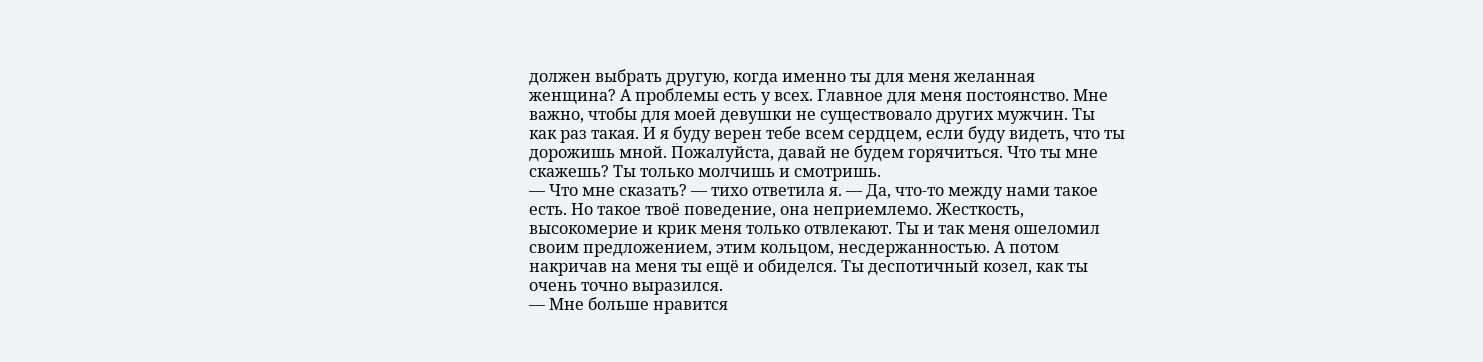должен выбрать другую, когда именно ты для меня желанная женщина? А проблемы есть у всех. Главное для меня постоянство. Мне важно, чтобы для моей девушки не существовало других мужчин. Ты как раз такая. И я буду верен тебе всем сердцем, если буду видеть, что ты дорожишь мной. Пожалуйста, давай не будем горячиться. Что ты мне скажешь? Ты только молчишь и смотришь.
— Что мне сказать? — тихо ответила я. — Да, что-то между нами такое есть. Но такое твоё поведение, она неприемлемо. Жесткость, высокомерие и крик меня только отвлекают. Ты и так меня ошеломил своим предложением, этим кольцом, несдержанностью. А потом накричав на меня ты ещё и обиделся. Ты деспотичный козел, как ты очень точно выразился.
— Мне больше нравится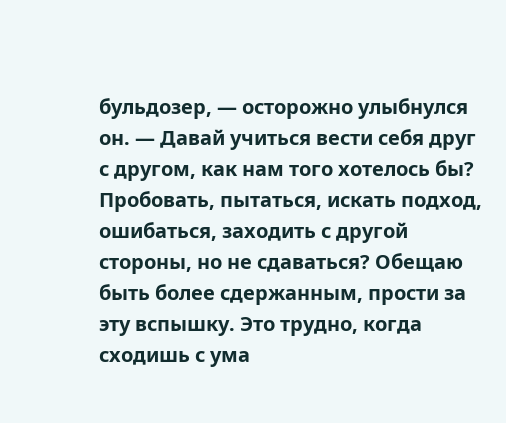бульдозер, — осторожно улыбнулся он. — Давай учиться вести себя друг с другом, как нам того хотелось бы? Пробовать, пытаться, искать подход, ошибаться, заходить с другой стороны, но не сдаваться? Обещаю быть более сдержанным, прости за эту вспышку. Это трудно, когда сходишь с ума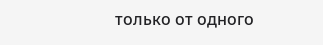только от одного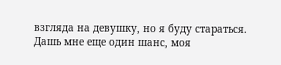взгляда на девушку, но я буду стараться. Дашь мне еще один шанс, моя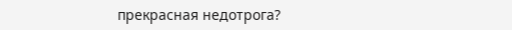прекрасная недотрога?